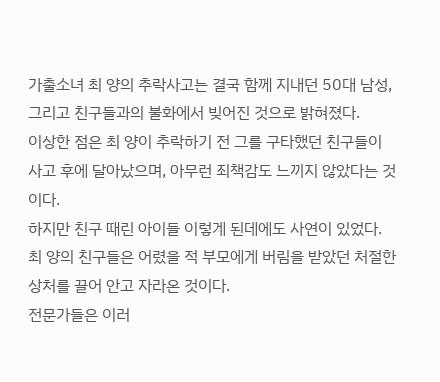가출소녀 최 양의 추락사고는 결국 함께 지내던 50대 남성, 그리고 친구들과의 불화에서 빚어진 것으로 밝혀졌다.
이상한 점은 최 양이 추락하기 전 그를 구타했던 친구들이 사고 후에 달아났으며, 아무런 죄책감도 느끼지 않았다는 것이다.
하지만 친구 때린 아이들 이렇게 된데에도 사연이 있었다. 최 양의 친구들은 어렸을 적 부모에게 버림을 받았던 처절한 상처를 끌어 안고 자라온 것이다.
전문가들은 이러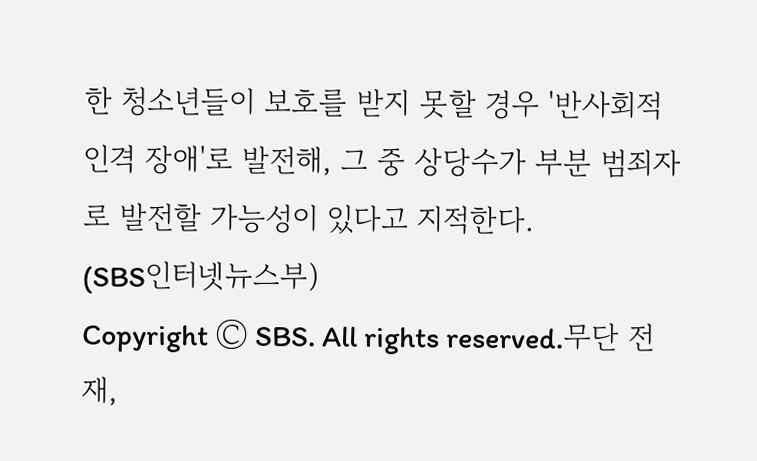한 청소년들이 보호를 받지 못할 경우 '반사회적 인격 장애'로 발전해, 그 중 상당수가 부분 범죄자로 발전할 가능성이 있다고 지적한다.
(SBS인터넷뉴스부)
Copyright Ⓒ SBS. All rights reserved.무단 전재,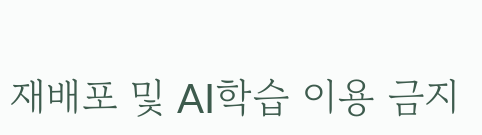재배포 및 AI학습 이용 금지